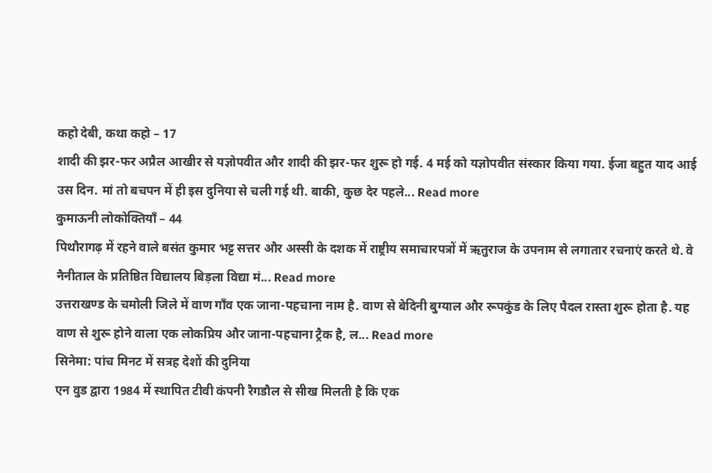कहो देबी, कथा कहो – 17
शादी की झर-फर अप्रैल आखीर से यज्ञोपवीत और शादी की झर-फर शुरू हो गई. 4 मई को यज्ञोपवीत संस्कार किया गया. ईजा बहुत याद आई उस दिन. मां तो बचपन में ही इस दुनिया से चली गई थी. बाकी, कुछ देर पहले... Read more
कुमाऊनी लोकोक्तियाँ – 44
पिथौरागढ़ में रहने वाले बसंत कुमार भट्ट सत्तर और अस्सी के दशक में राष्ट्रीय समाचारपत्रों में ऋतुराज के उपनाम से लगातार रचनाएं करते थे. वे नैनीताल के प्रतिष्ठित विद्यालय बिड़ला विद्या मं... Read more
उत्तराखण्ड के चमोली जिले में वाण गाँव एक जाना-पहचाना नाम है. वाण से बेदिनी बुग्याल और रूपकुंड के लिए पैदल रास्ता शुरू होता है. यह वाण से शुरू होने वाला एक लोकप्रिय और जाना-पहचाना ट्रैक है, ल... Read more
सिनेमा: पांच मिनट में सत्रह देशों की दुनिया
एन वुड द्वारा 1984 में स्थापित टीवी कंपनी रैगडौल से सीख मिलती है कि एक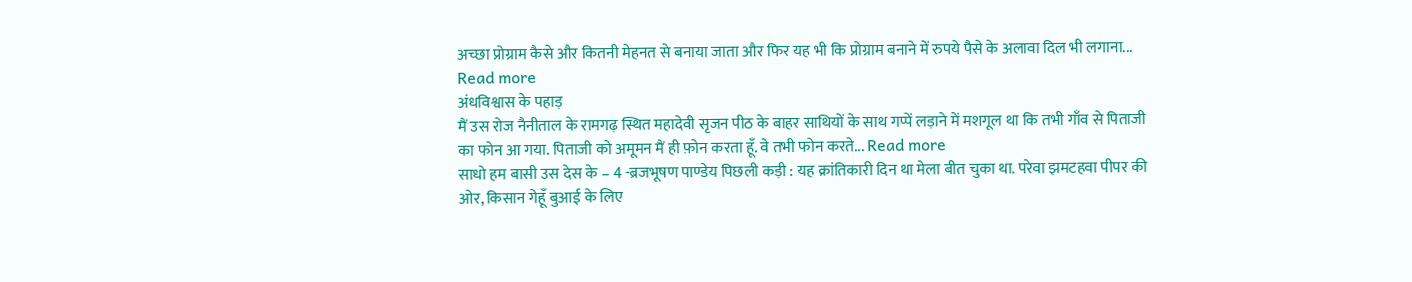अच्छा प्रोग्राम कैसे और कितनी मेहनत से बनाया जाता और फिर यह भी कि प्रोग्राम बनाने में रुपये पैसे के अलावा दिल भी लगाना... Read more
अंधविश्वास के पहाड़
मैं उस रोज नैनीताल के रामगढ़ स्थित महादेवी सृजन पीठ के बाहर साथियों के साथ गप्पें लड़ाने में मशगूल था कि तभी गाँव से पिताजी का फोन आ गया. पिताजी को अमूमन मैं ही फ़ोन करता हूँ. वे तभी फोन करते... Read more
साधो हम बासी उस देस के – 4 -ब्रजभूषण पाण्डेय पिछली कड़ी : यह क्रांतिकारी दिन था मेला बीत चुका था. परेवा झमटहवा पीपर की ओर, किसान गेहूँ बुआई के लिए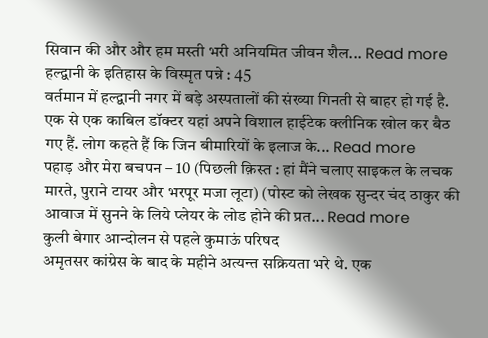सिवान की और और हम मस्ती भरी अनियमित जीवन शैल... Read more
हल्द्वानी के इतिहास के विस्मृत पन्ने : 45
वर्तमान में हल्द्वानी नगर में बड़े अस्पतालों की संख्या गिनती से बाहर हो गई है. एक से एक काबिल डॉक्टर यहां अपने विशाल हाईटेक क्लीनिक खोल कर बैठ गए हैं. लोग कहते हैं कि जिन बीमारियों के इलाज के... Read more
पहाड़ और मेरा बचपन – 10 (पिछली क़िस्त : हां मैंने चलाए साइकल के लचक मारते, पुराने टायर और भरपूर मजा लूटा) (पोस्ट को लेखक सुन्दर चंद ठाकुर की आवाज में सुनने के लिये प्लेयर के लोड होने की प्रत... Read more
कुली बेगार आन्दोलन से पहले कुमाऊं परिषद
अमृतसर कांग्रेस के बाद के महीने अत्यन्त सक्रियता भरे थे. एक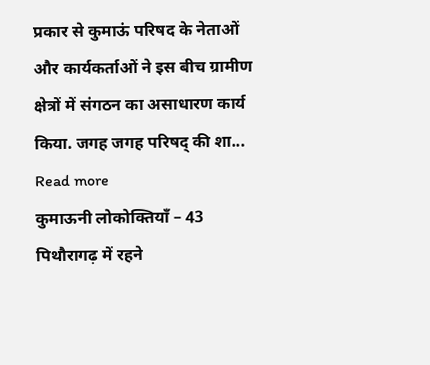प्रकार से कुमाऊं परिषद के नेताओं और कार्यकर्ताओं ने इस बीच ग्रामीण क्षेत्रों में संगठन का असाधारण कार्य किया. जगह जगह परिषद् की शा... Read more
कुमाऊनी लोकोक्तियाँ – 43
पिथौरागढ़ में रहने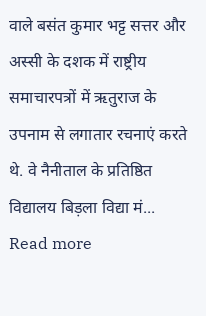वाले बसंत कुमार भट्ट सत्तर और अस्सी के दशक में राष्ट्रीय समाचारपत्रों में ऋतुराज के उपनाम से लगातार रचनाएं करते थे. वे नैनीताल के प्रतिष्ठित विद्यालय बिड़ला विद्या मं... Read more